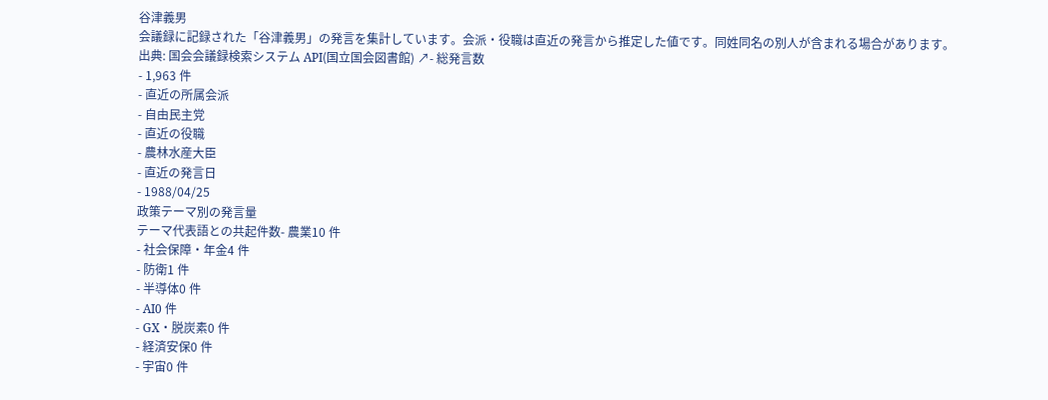谷津義男
会議録に記録された「谷津義男」の発言を集計しています。会派・役職は直近の発言から推定した値です。同姓同名の別人が含まれる場合があります。
出典: 国会会議録検索システム API(国立国会図書館) ↗- 総発言数
- 1,963 件
- 直近の所属会派
- 自由民主党
- 直近の役職
- 農林水産大臣
- 直近の発言日
- 1988/04/25
政策テーマ別の発言量
テーマ代表語との共起件数- 農業10 件
- 社会保障・年金4 件
- 防衛1 件
- 半導体0 件
- AI0 件
- GX・脱炭素0 件
- 経済安保0 件
- 宇宙0 件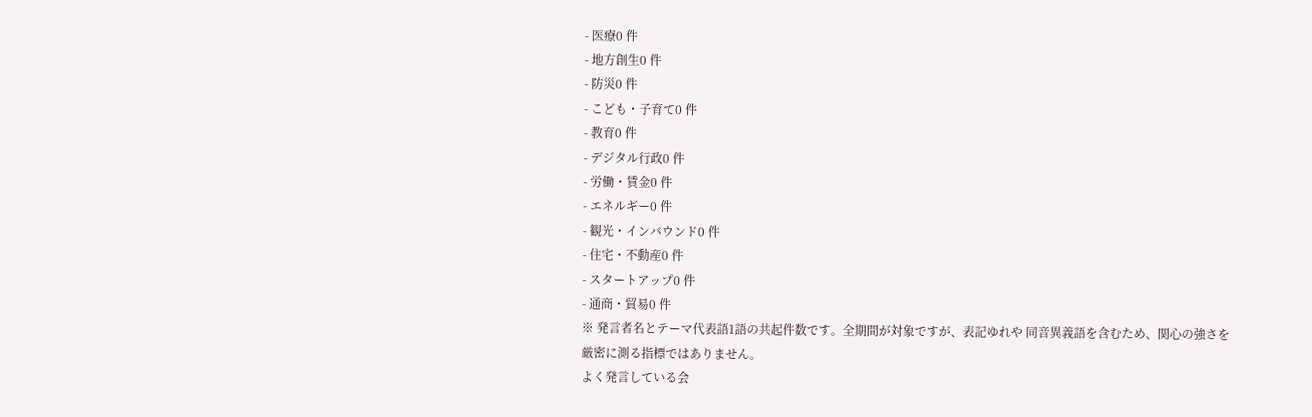- 医療0 件
- 地方創生0 件
- 防災0 件
- こども・子育て0 件
- 教育0 件
- デジタル行政0 件
- 労働・賃金0 件
- エネルギー0 件
- 観光・インバウンド0 件
- 住宅・不動産0 件
- スタートアップ0 件
- 通商・貿易0 件
※ 発言者名とテーマ代表語1語の共起件数です。全期間が対象ですが、表記ゆれや 同音異義語を含むため、関心の強さを厳密に測る指標ではありません。
よく発言している会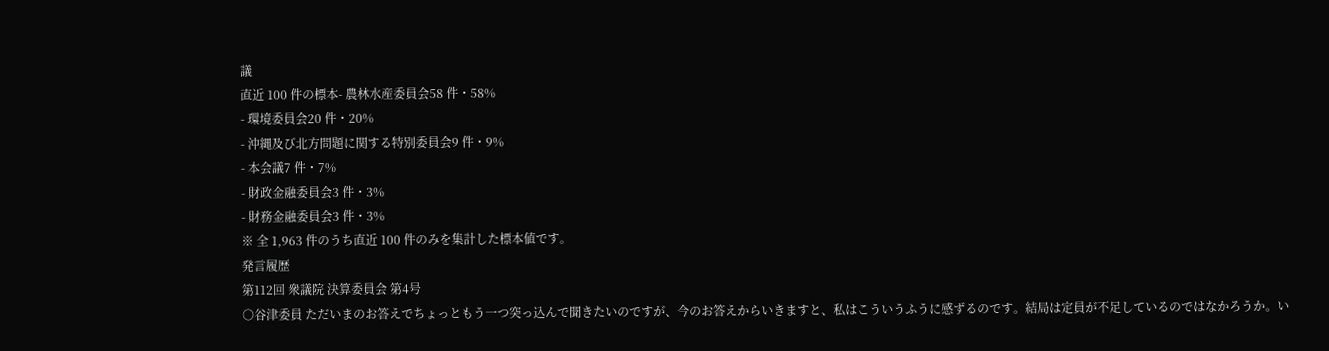議
直近 100 件の標本- 農林水産委員会58 件・58%
- 環境委員会20 件・20%
- 沖縄及び北方問題に関する特別委員会9 件・9%
- 本会議7 件・7%
- 財政金融委員会3 件・3%
- 財務金融委員会3 件・3%
※ 全 1,963 件のうち直近 100 件のみを集計した標本値です。
発言履歴
第112回 衆議院 決算委員会 第4号
○谷津委員 ただいまのお答えでちょっともう一つ突っ込んで聞きたいのですが、今のお答えからいきますと、私はこういうふうに感ずるのです。結局は定員が不足しているのではなかろうか。い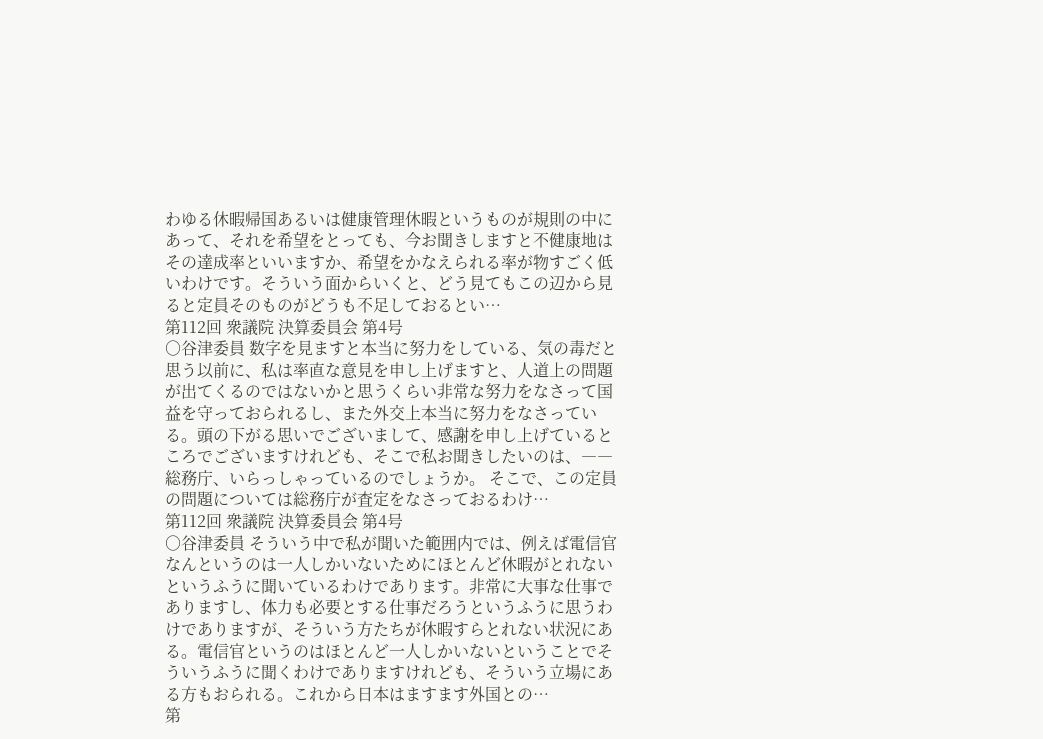わゆる休暇帰国あるいは健康管理休暇というものが規則の中にあって、それを希望をとっても、今お聞きしますと不健康地はその達成率といいますか、希望をかなえられる率が物すごく低いわけです。そういう面からいくと、どう見てもこの辺から見ると定員そのものがどうも不足しておるとい…
第112回 衆議院 決算委員会 第4号
○谷津委員 数字を見ますと本当に努力をしている、気の毒だと思う以前に、私は率直な意見を申し上げますと、人道上の問題が出てくるのではないかと思うくらい非常な努力をなさって国益を守っておられるし、また外交上本当に努力をなさっている。頭の下がる思いでございまして、感謝を申し上げているところでございますけれども、そこで私お聞きしたいのは、――総務庁、いらっしゃっているのでしょうか。 そこで、この定員の問題については総務庁が査定をなさっておるわけ…
第112回 衆議院 決算委員会 第4号
○谷津委員 そういう中で私が聞いた範囲内では、例えば電信官なんというのは一人しかいないためにほとんど休暇がとれないというふうに聞いているわけであります。非常に大事な仕事でありますし、体力も必要とする仕事だろうというふうに思うわけでありますが、そういう方たちが休暇すらとれない状況にある。電信官というのはほとんど一人しかいないということでそういうふうに聞くわけでありますけれども、そういう立場にある方もおられる。これから日本はますます外国との…
第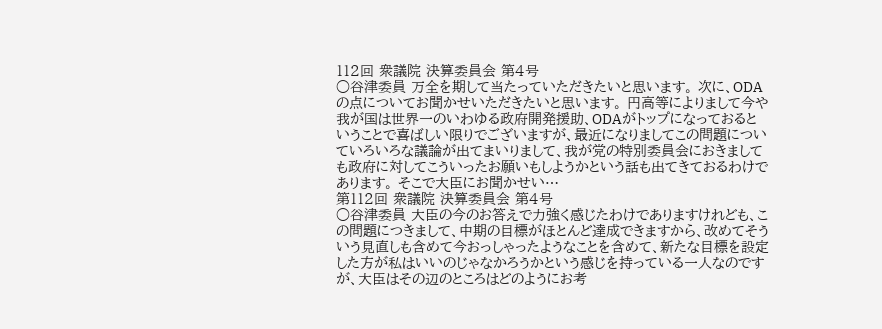112回 衆議院 決算委員会 第4号
○谷津委員 万全を期して当たっていただきたいと思います。 次に、ODAの点についてお聞かせいただきたいと思います。 円高等によりまして今や我が国は世界一のいわゆる政府開発援助、ODAがトップになっておるということで喜ばしい限りでございますが、最近になりましてこの問題についていろいろな議論が出てまいりまして、我が党の特別委員会におきましても政府に対してこういったお願いもしようかという話も出てきておるわけであります。 そこで大臣にお聞かせい…
第112回 衆議院 決算委員会 第4号
○谷津委員 大臣の今のお答えで力強く感じたわけでありますけれども、この問題につきまして、中期の目標がほとんど達成できますから、改めてそういう見直しも含めて今おっしゃったようなことを含めて、新たな目標を設定した方が私はいいのじゃなかろうかという感じを持っている一人なのですが、大臣はその辺のところはどのようにお考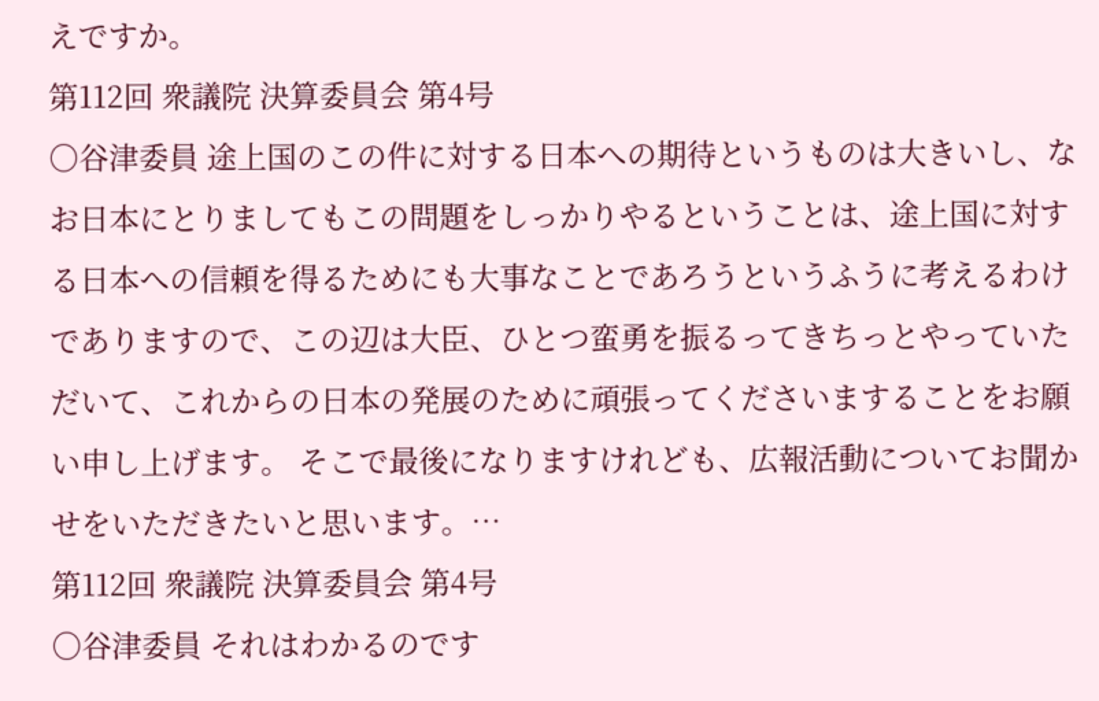えですか。
第112回 衆議院 決算委員会 第4号
○谷津委員 途上国のこの件に対する日本への期待というものは大きいし、なお日本にとりましてもこの問題をしっかりやるということは、途上国に対する日本への信頼を得るためにも大事なことであろうというふうに考えるわけでありますので、この辺は大臣、ひとつ蛮勇を振るってきちっとやっていただいて、これからの日本の発展のために頑張ってくださいますることをお願い申し上げます。 そこで最後になりますけれども、広報活動についてお聞かせをいただきたいと思います。…
第112回 衆議院 決算委員会 第4号
○谷津委員 それはわかるのです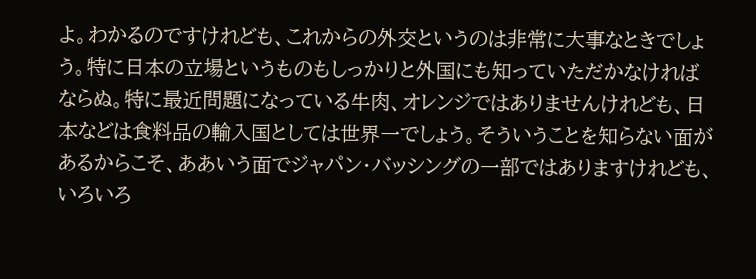よ。わかるのですけれども、これからの外交というのは非常に大事なときでしょう。特に日本の立場というものもしっかりと外国にも知っていただかなければならぬ。特に最近問題になっている牛肉、オレンジではありませんけれども、日本などは食料品の輸入国としては世界一でしょう。そういうことを知らない面があるからこそ、ああいう面でジャパン・バッシングの一部ではありますけれども、いろいろ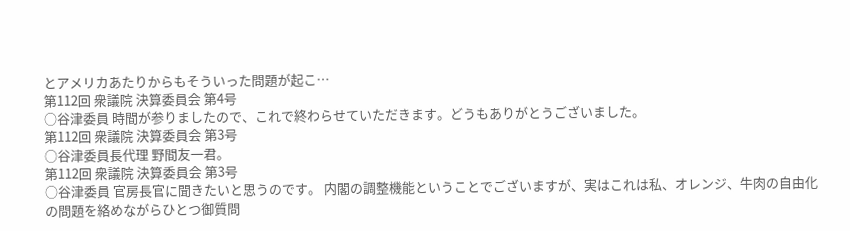とアメリカあたりからもそういった問題が起こ…
第112回 衆議院 決算委員会 第4号
○谷津委員 時間が参りましたので、これで終わらせていただきます。どうもありがとうございました。
第112回 衆議院 決算委員会 第3号
○谷津委員長代理 野間友一君。
第112回 衆議院 決算委員会 第3号
○谷津委員 官房長官に聞きたいと思うのです。 内閣の調整機能ということでございますが、実はこれは私、オレンジ、牛肉の自由化の問題を絡めながらひとつ御質問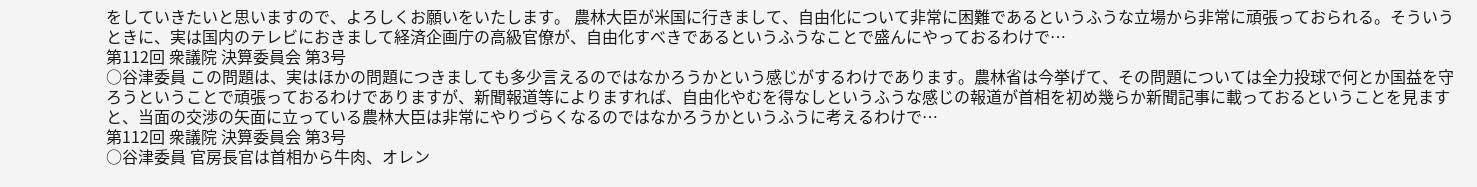をしていきたいと思いますので、よろしくお願いをいたします。 農林大臣が米国に行きまして、自由化について非常に困難であるというふうな立場から非常に頑張っておられる。そういうときに、実は国内のテレビにおきまして経済企画庁の高級官僚が、自由化すべきであるというふうなことで盛んにやっておるわけで…
第112回 衆議院 決算委員会 第3号
○谷津委員 この問題は、実はほかの問題につきましても多少言えるのではなかろうかという感じがするわけであります。農林省は今挙げて、その問題については全力投球で何とか国益を守ろうということで頑張っておるわけでありますが、新聞報道等によりますれば、自由化やむを得なしというふうな感じの報道が首相を初め幾らか新聞記事に載っておるということを見ますと、当面の交渉の矢面に立っている農林大臣は非常にやりづらくなるのではなかろうかというふうに考えるわけで…
第112回 衆議院 決算委員会 第3号
○谷津委員 官房長官は首相から牛肉、オレン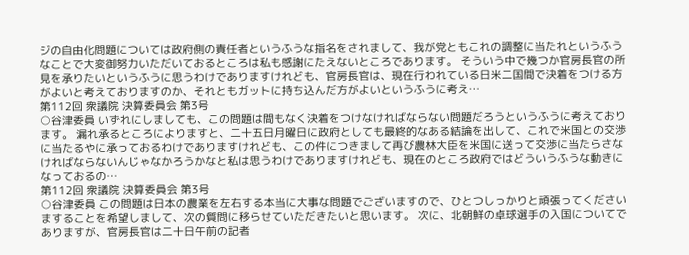ジの自由化問題については政府側の責任者というふうな指名をされまして、我が党ともこれの調整に当たれというふうなことで大変御努力いただいておるところは私も感謝にたえないところであります。 そういう中で幾つか官房長官の所見を承りたいというふうに思うわけでありますけれども、官房長官は、現在行われている日米二国間で決着をつける方がよいと考えておりますのか、それともガットに持ち込んだ方がよいというふうに考え…
第112回 衆議院 決算委員会 第3号
○谷津委員 いずれにしましても、この問題は間もなく決着をつけなければならない問題だろうというふうに考えております。 漏れ承るところによりますと、二十五日月曜日に政府としても最終的なある結論を出して、これで米国との交渉に当たるやに承っておるわけでありますけれども、この件につきまして再び農林大臣を米国に送って交渉に当たらさなければならないんじゃなかろうかなと私は思うわけでありますけれども、現在のところ政府ではどういうふうな動きになっておるの…
第112回 衆議院 決算委員会 第3号
○谷津委員 この問題は日本の農業を左右する本当に大事な問題でございますので、ひとつしっかりと頑張ってくださいますることを希望しまして、次の質問に移らせていただきたいと思います。 次に、北朝鮮の卓球選手の入国についてでありますが、官房長官は二十日午前の記者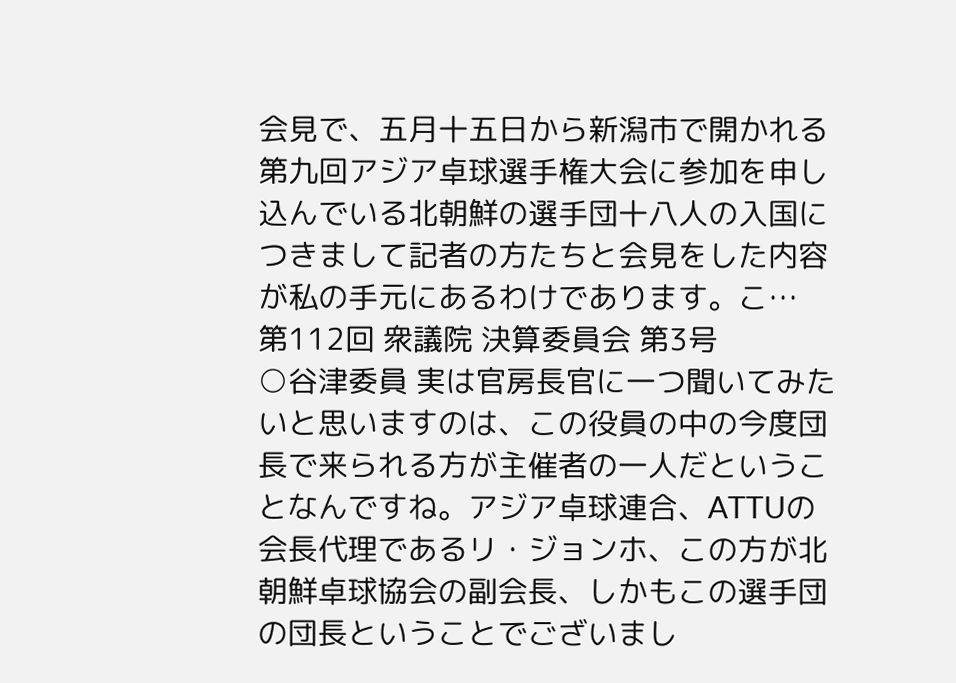会見で、五月十五日から新潟市で開かれる第九回アジア卓球選手権大会に参加を申し込んでいる北朝鮮の選手団十八人の入国につきまして記者の方たちと会見をした内容が私の手元にあるわけであります。こ…
第112回 衆議院 決算委員会 第3号
○谷津委員 実は官房長官に一つ聞いてみたいと思いますのは、この役員の中の今度団長で来られる方が主催者の一人だということなんですね。アジア卓球連合、ATTUの会長代理であるリ・ジョンホ、この方が北朝鮮卓球協会の副会長、しかもこの選手団の団長ということでございまし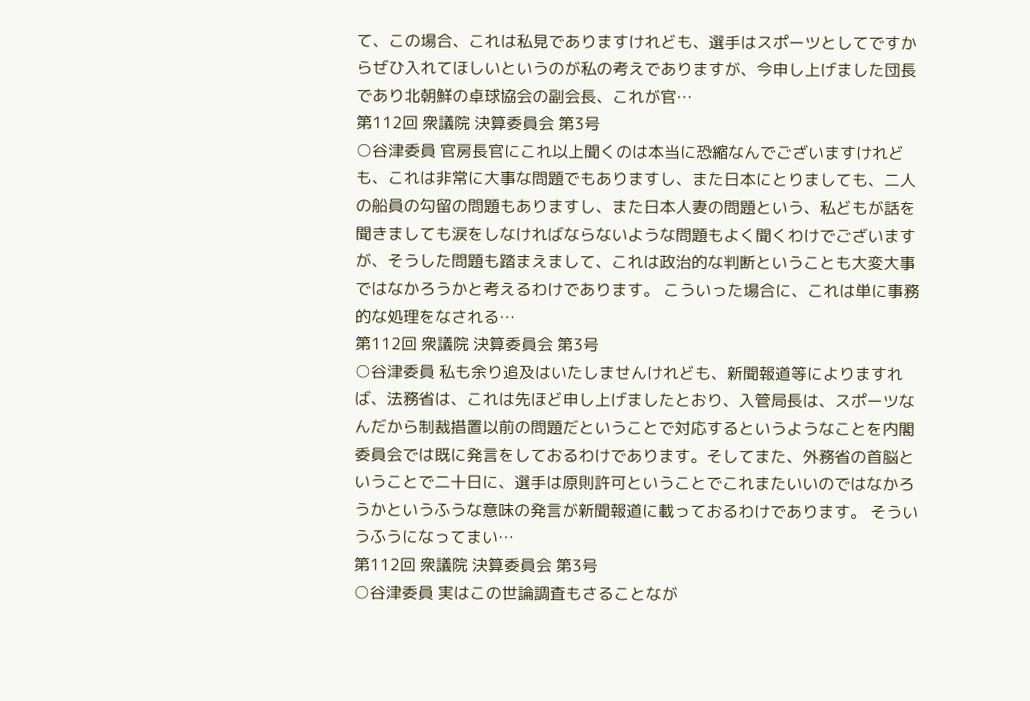て、この場合、これは私見でありますけれども、選手はスポーツとしてですからぜひ入れてほしいというのが私の考えでありますが、今申し上げました団長であり北朝鮮の卓球協会の副会長、これが官…
第112回 衆議院 決算委員会 第3号
○谷津委員 官房長官にこれ以上聞くのは本当に恐縮なんでございますけれども、これは非常に大事な問題でもありますし、また日本にとりましても、二人の船員の勾留の問題もありますし、また日本人妻の問題という、私どもが話を聞きましても涙をしなければならないような問題もよく聞くわけでございますが、そうした問題も踏まえまして、これは政治的な判断ということも大変大事ではなかろうかと考えるわけであります。 こういった場合に、これは単に事務的な処理をなされる…
第112回 衆議院 決算委員会 第3号
○谷津委員 私も余り追及はいたしませんけれども、新聞報道等によりますれば、法務省は、これは先ほど申し上げましたとおり、入管局長は、スポーツなんだから制裁措置以前の問題だということで対応するというようなことを内閣委員会では既に発言をしておるわけであります。そしてまた、外務省の首脳ということで二十日に、選手は原則許可ということでこれまたいいのではなかろうかというふうな意味の発言が新聞報道に載っておるわけであります。 そういうふうになってまい…
第112回 衆議院 決算委員会 第3号
○谷津委員 実はこの世論調査もさることなが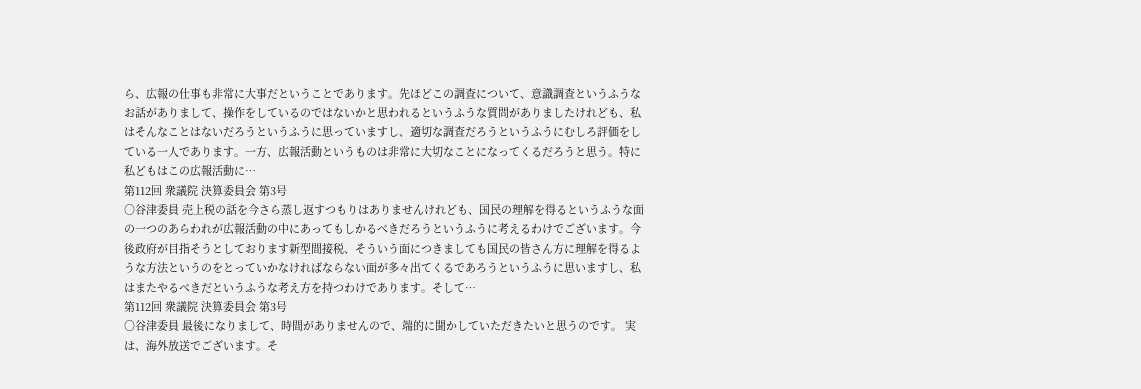ら、広報の仕事も非常に大事だということであります。先ほどこの調査について、意識調査というふうなお話がありまして、操作をしているのではないかと思われるというふうな質問がありましたけれども、私はそんなことはないだろうというふうに思っていますし、適切な調査だろうというふうにむしろ評価をしている一人であります。一方、広報活動というものは非常に大切なことになってくるだろうと思う。特に私どもはこの広報活動に…
第112回 衆議院 決算委員会 第3号
○谷津委員 売上税の話を今さら蒸し返すつもりはありませんけれども、国民の理解を得るというふうな面の一つのあらわれが広報活動の中にあってもしかるべきだろうというふうに考えるわけでございます。今後政府が目指そうとしております新型間接税、そういう面につきましても国民の皆さん方に理解を得るような方法というのをとっていかなければならない面が多々出てくるであろうというふうに思いますし、私はまたやるべきだというふうな考え方を持つわけであります。そして…
第112回 衆議院 決算委員会 第3号
○谷津委員 最後になりまして、時間がありませんので、端的に聞かしていただきたいと思うのです。 実は、海外放送でございます。そ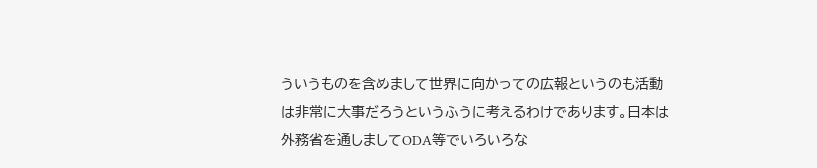ういうものを含めまして世界に向かっての広報というのも活動は非常に大事だろうというふうに考えるわけであります。日本は外務省を通しましてODA等でいろいろな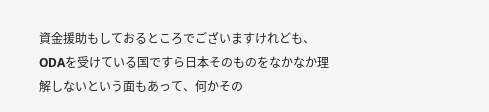資金援助もしておるところでございますけれども、ODAを受けている国ですら日本そのものをなかなか理解しないという面もあって、何かその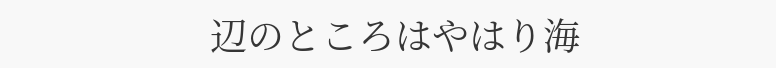辺のところはやはり海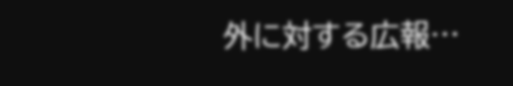外に対する広報…